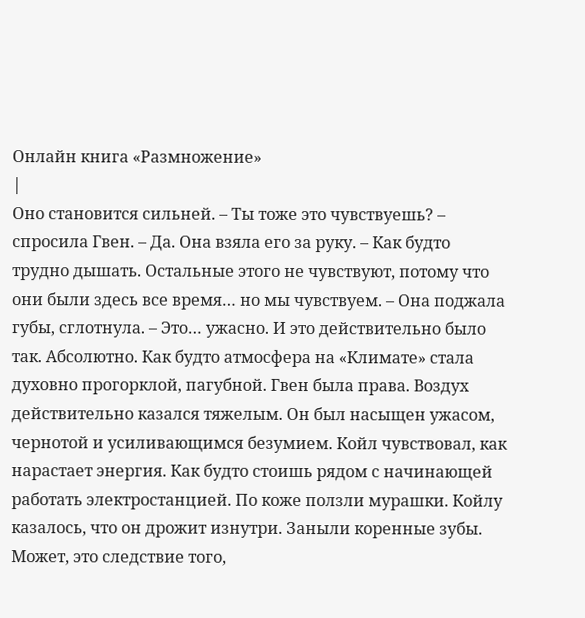Онлайн книга «Размножение»
|
Оно становится сильней. – Ты тоже это чувствуешь? – спросила Гвен. – Да. Она взяла его за руку. – Как будто трудно дышать. Остальные этого не чувствуют, потому что они были здесь все время… но мы чувствуем. – Она поджала губы, сглотнула. – Это… ужасно. И это действительно было так. Абсолютно. Как будто атмосфера на «Климате» стала духовно прогорклой, пагубной. Гвен была права. Воздух действительно казался тяжелым. Он был насыщен ужасом, чернотой и усиливающимся безумием. Койл чувствовал, как нарастает энергия. Как будто стоишь рядом с начинающей работать электростанцией. По коже ползли мурашки. Койлу казалось, что он дрожит изнутри. Заныли коренные зубы. Может, это следствие того,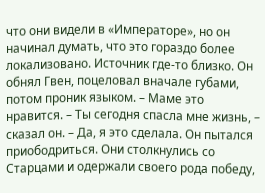что они видели в «Императоре», но он начинал думать, что это гораздо более локализовано. Источник где-то близко. Он обнял Гвен, поцеловал вначале губами, потом проник языком. – Маме это нравится. – Ты сегодня спасла мне жизнь, – сказал он. – Да, я это сделала. Он пытался приободриться. Они столкнулись со Старцами и одержали своего рода победу,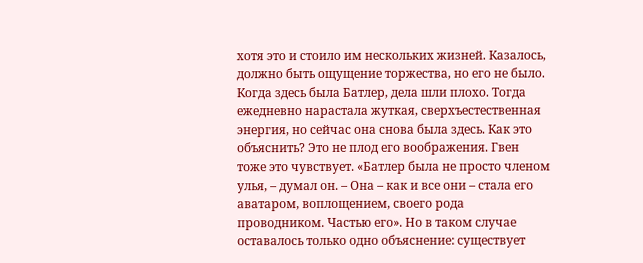хотя это и стоило им нескольких жизней. Казалось, должно быть ощущение торжества, но его не было. Когда здесь была Батлер, дела шли плохо. Тогда ежедневно нарастала жуткая, сверхъестественная энергия, но сейчас она снова была здесь. Как это объяснить? Это не плод его воображения. Гвен тоже это чувствует. «Батлер была не просто членом улья, – думал он. – Она – как и все они – стала его аватаром, воплощением, своего рода проводником. Частью его». Но в таком случае оставалось только одно объяснение: существует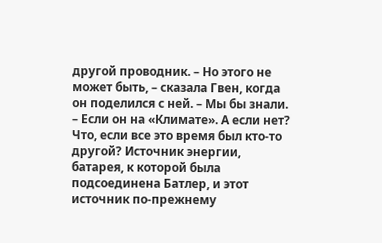другой проводник. – Но этого не может быть, – сказала Гвен, когда он поделился с ней. – Мы бы знали. – Если он на «Климате». А если нет? Что, если все это время был кто-то другой? Источник энергии, батарея, к которой была подсоединена Батлер, и этот источник по-прежнему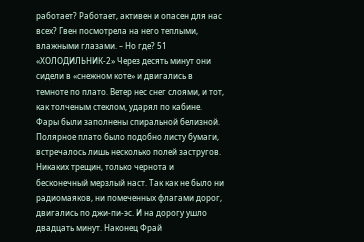работает? Работает, активен и опасен для нас всех? Гвен посмотрела на него теплыми, влажными глазами. – Но где? 51 «ХОЛОДИЛЬНИК-2» Через десять минут они сидели в «снежном коте» и двигались в темноте по плато. Ветер нес снег слоями, и тот, как толченым стеклом, ударял по кабине. Фары были заполнены спиральной белизной. Полярное плато было подобно листу бумаги, встречалось лишь несколько полей застругов. Никаких трещин, только чернота и бесконечный мерзлый наст. Так как не было ни радиомаяков, ни помеченных флагами дорог, двигались по джи-пи-эс. И на дорогу ушло двадцать минут. Наконец Фрай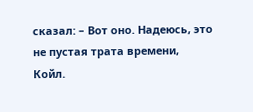сказал: – Вот оно. Надеюсь, это не пустая трата времени, Койл.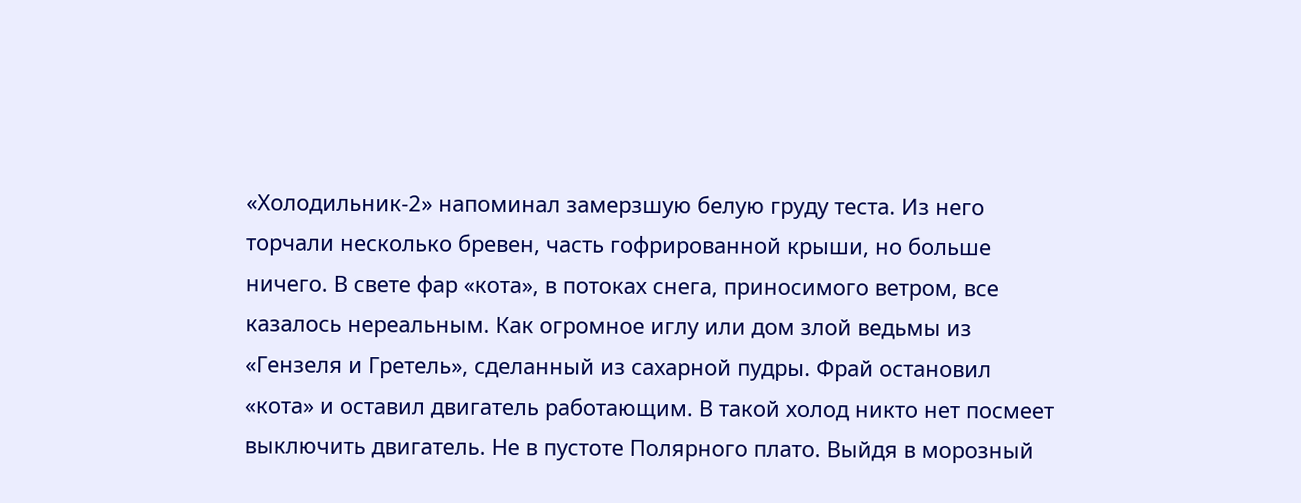«Холодильник-2» напоминал замерзшую белую груду теста. Из него торчали несколько бревен, часть гофрированной крыши, но больше ничего. В свете фар «кота», в потоках снега, приносимого ветром, все казалось нереальным. Как огромное иглу или дом злой ведьмы из «Гензеля и Гретель», сделанный из сахарной пудры. Фрай остановил «кота» и оставил двигатель работающим. В такой холод никто нет посмеет выключить двигатель. Не в пустоте Полярного плато. Выйдя в морозный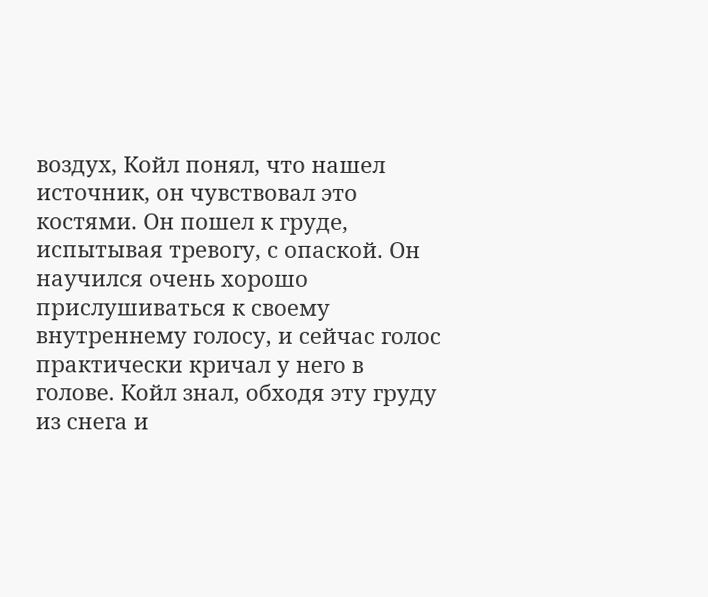воздух, Койл понял, что нашел источник, он чувствовал это костями. Он пошел к груде, испытывая тревогу, с опаской. Он научился очень хорошо прислушиваться к своему внутреннему голосу, и сейчас голос практически кричал у него в голове. Койл знал, обходя эту груду из снега и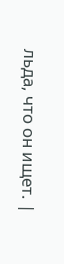льда, что он ищет. |